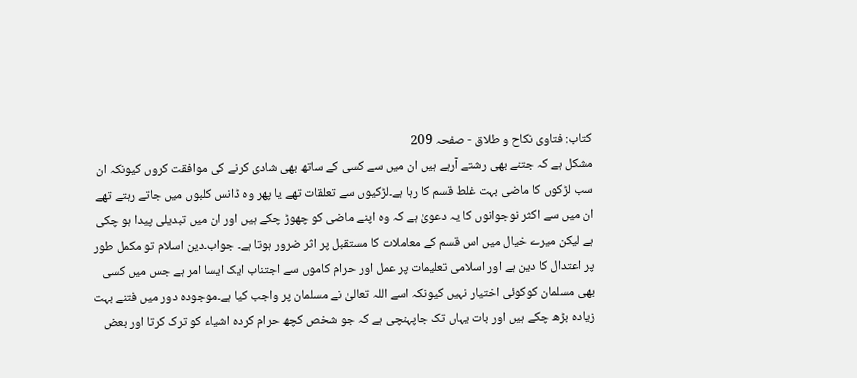کتاب: فتاوی نکاح و طلاق - صفحہ 209
مشکل ہے کہ جتنے بھی رشتے آرہے ہیں ان میں سے کسی کے ساتھ بھی شادی کرنے کی موافقت کروں کیونکہ ان سب لڑکوں کا ماضی بہت غلط قسم کا رہا ہے۔لڑکیوں سے تعلقات تھے یا پھر وہ ڈانس کلبوں میں جاتے رہتے تھے ان میں سے اکثر نوجوانوں کا یہ دعویٰ ہے کہ وہ اپنے ماضی کو چھوڑ چکے ہیں اور ان میں تبدیلی پیدا ہو چکی ہے لیکن میرے خیال میں اس قسم کے معاملات کا مستقبل پر اثر ضرور ہوتا ہے۔ جواب۔دین اسلام تو مکمل طور پر اعتدال کا دین ہے اور اسلامی تعلیمات پر عمل اور حرام کاموں سے اجتناب ایک ایسا امر ہے جس میں کسی بھی مسلمان کوکوئی اختیار نہیں کیونکہ اسے اللہ تعالیٰ نے مسلمان پر واجب کیا ہے۔موجودہ دور میں فتنے بہت زیادہ بڑھ چکے ہیں اور بات یہاں تک جاپہنچی ہے کہ جو شخص کچھ حرام کردہ اشیاء کو ترک کرتا اور بعض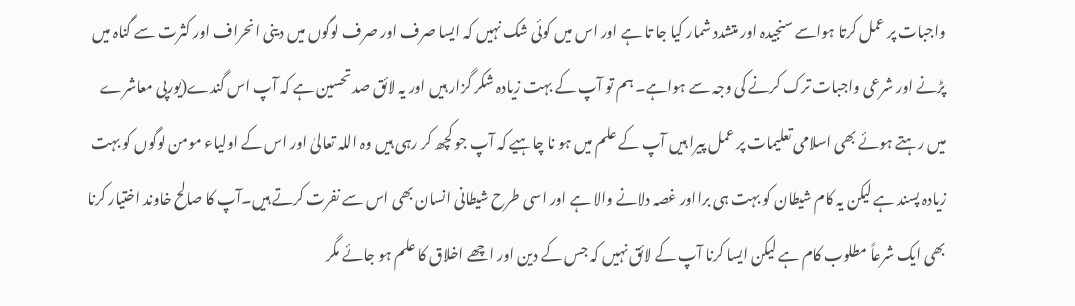واجبات پر عمل کرتا ہواسے سنجیدہ اور متشدد شمار کیا جا تا ہے اور اس میں کوئی شک نہیں کہ ایسا صرف اور صرف لوگوں میں دینی انحراف اور کثرت سے گناہ میں پڑنے اور شرعی واجبات ترک کرنے کی وجہ سے ہواہے۔ ہم تو آپ کے بہت زیادہ شکر گزار ہیں اور یہ لائق صد تحسین ہے کہ آپ اس گندے(یورپی معاشرے میں رہتے ہوئے بھی اسلامی تعلیمات پر عمل پیرا ہیں آپ کے علم میں ہو نا چاہیے کہ آپ جو کچھ کر رہی ہیں وہ اللہ تعالیٰ اور اس کے اولیاء مومن لوگوں کو بہت زیادہ پسند ہے لیکن یہ کام شیطان کو بہت ہی برااور غصہ دلانے والا ہے اور اسی طرح شیطانی انسان بھی اس سے نفرت کرتے ہیں۔آپ کا صالح خاوند اختیار کرنا بھی ایک شرعاً مطلوب کام ہے لیکن ایسا کرنا آپ کے لائق نہیں کہ جس کے دین اور اچھے اخلاق کا علم ہو جائے مگر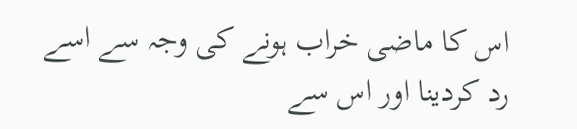اس کا ماضی خراب ہونے کی وجہ سے اسے رد کردینا اور اس سے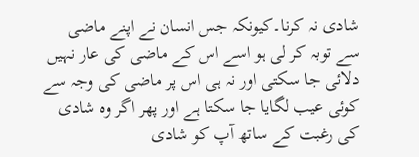شادی نہ کرنا۔کیونکہ جس انسان نے اپنے ماضی سے توبہ کر لی ہو اسے اس کے ماضی کی عار نہیں دلائی جا سکتی اور نہ ہی اس پر ماضی کی وجہ سے کوئی عیب لگایا جا سکتا ہے اور پھر اگر وہ شادی کی رغبت کے ساتھ آپ کو شادی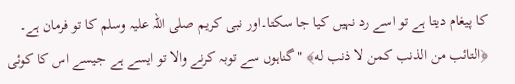کا پیغام دیتا ہے تو اسے رد نہیں کیا جا سکتا۔اور نبی کریم صلی اللہ علیہ وسلم کا تو فرمان ہے۔ ﴿التائب من الذنب كمن لا ذنب له﴾ "گناہوں سے توبہ کرنے والا تو ایسے ہے جیسے اس کا کوئی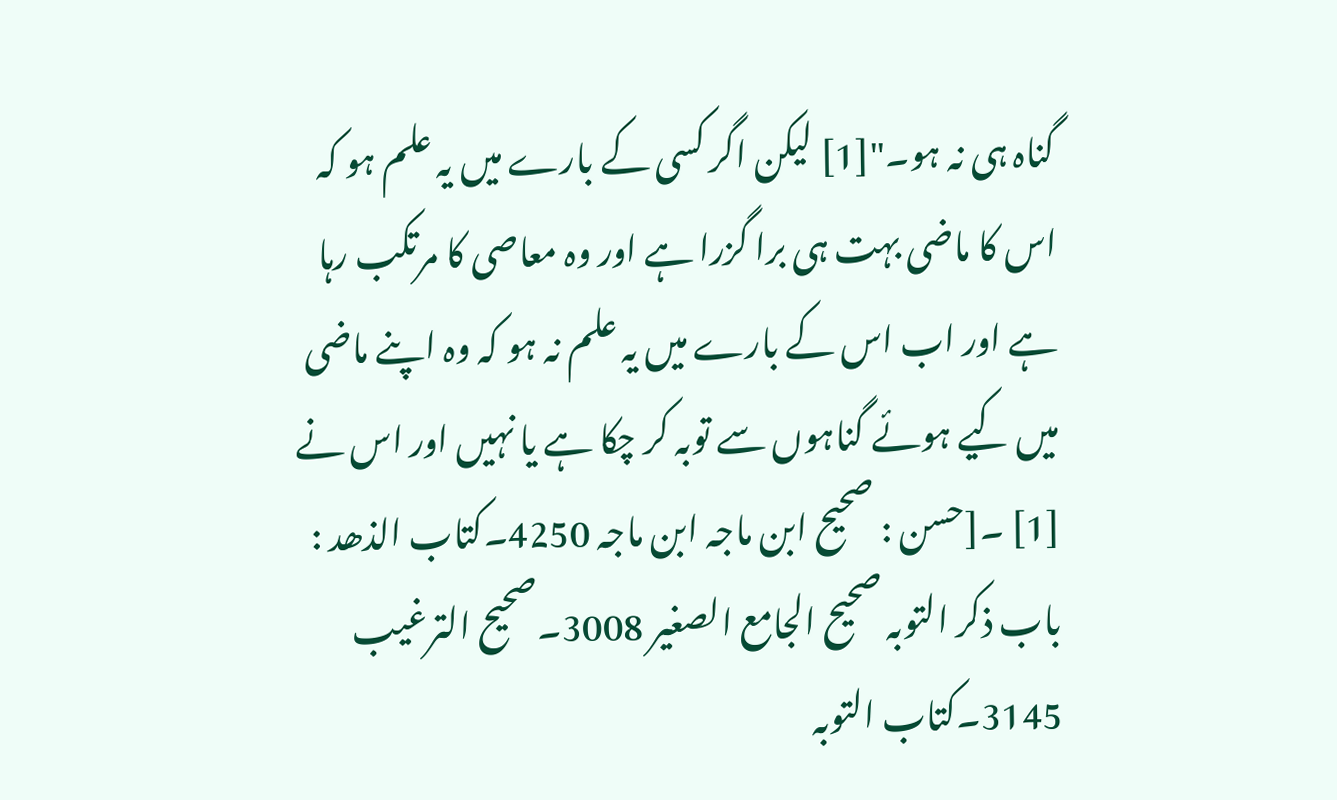گناہ ہی نہ ہو۔"[1] لیکن اگر کسی کے بارے میں یہ علم ہو کہ اس کا ماضی بہت ہی برا گزرا ہے اور وہ معاصی کا مرتکب رہا ہے اور اب اس کے بارے میں یہ علم نہ ہو کہ وہ اپنے ماضی میں کیے ہوئے گناہوں سے توبہ کر چکا ہے یا نہیں اور اس نے
[1] ۔[حسن : صحیح ابن ماجہ ابن ماجہ 4250۔کتاب الذھد : باب ذکر التوبہ صحیح الجامع الصغیر 3008۔صحیح الترغیب 3145۔کتاب التوبہ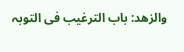والزھد: باب الترغیب فی التوبہ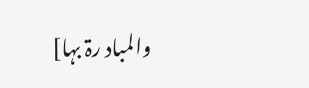والمباد رۃ بہا]